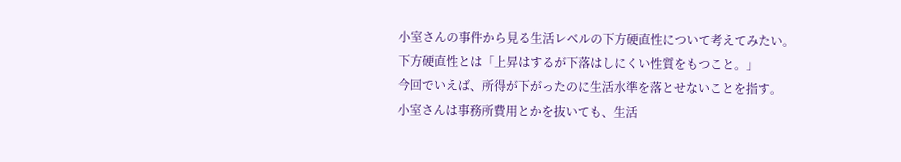小室さんの事件から見る生活レベルの下方硬直性について考えてみたい。
下方硬直性とは「上昇はするが下落はしにくい性質をもつこと。」
今回でいえば、所得が下がったのに生活水準を落とせないことを指す。
小室さんは事務所費用とかを抜いても、生活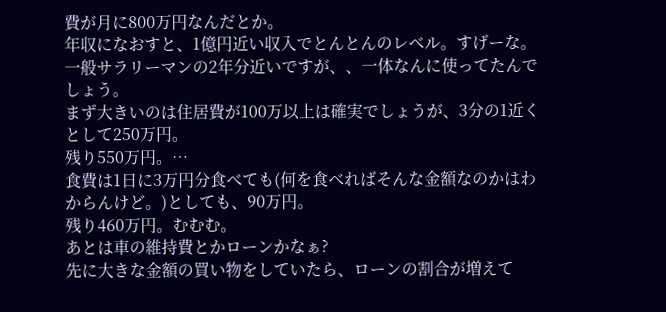費が月に800万円なんだとか。
年収になおすと、1億円近い収入でとんとんのレベル。すげーな。
一般サラリーマンの2年分近いですが、、一体なんに使ってたんでしょう。
まず大きいのは住居費が100万以上は確実でしょうが、3分の1近くとして250万円。
残り550万円。…
食費は1日に3万円分食べても(何を食べればそんな金額なのかはわからんけど。)としても、90万円。
残り460万円。むむむ。
あとは車の維持費とかローンかなぁ?
先に大きな金額の買い物をしていたら、ローンの割合が増えて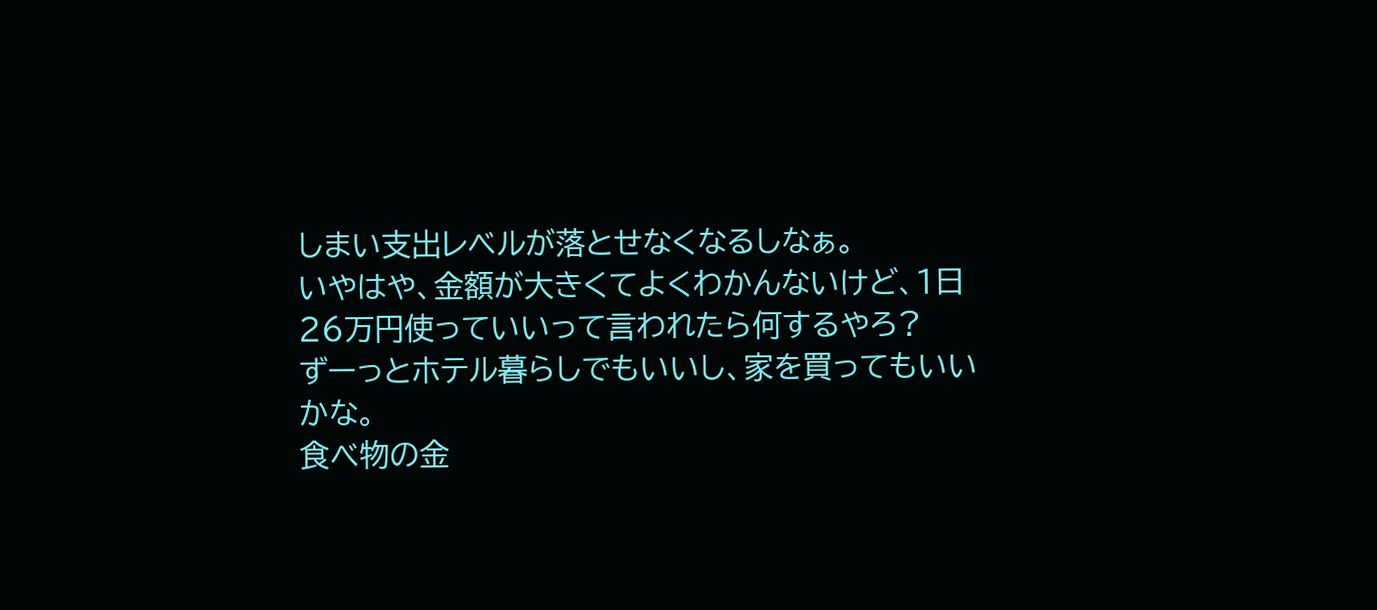しまい支出レベルが落とせなくなるしなぁ。
いやはや、金額が大きくてよくわかんないけど、1日26万円使っていいって言われたら何するやろ?
ずーっとホテル暮らしでもいいし、家を買ってもいいかな。
食べ物の金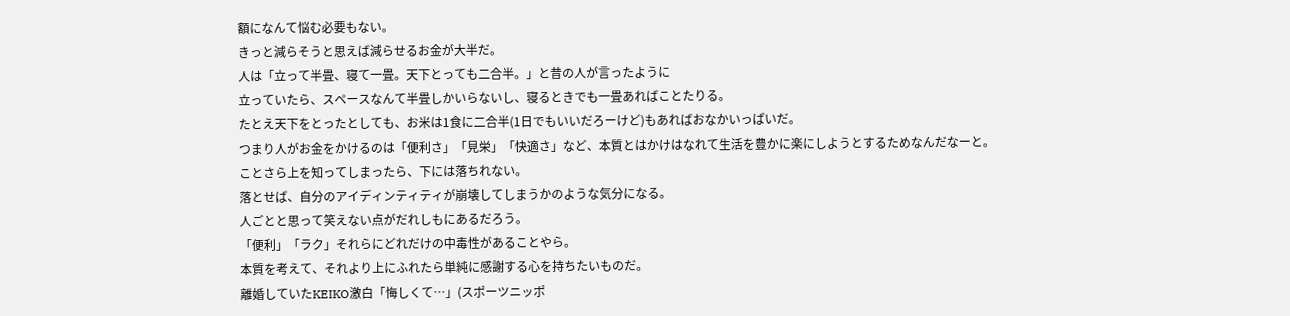額になんて悩む必要もない。
きっと減らそうと思えば減らせるお金が大半だ。
人は「立って半畳、寝て一畳。天下とっても二合半。」と昔の人が言ったように
立っていたら、スペースなんて半畳しかいらないし、寝るときでも一畳あればことたりる。
たとえ天下をとったとしても、お米は1食に二合半(1日でもいいだろーけど)もあればおなかいっぱいだ。
つまり人がお金をかけるのは「便利さ」「見栄」「快適さ」など、本質とはかけはなれて生活を豊かに楽にしようとするためなんだなーと。
ことさら上を知ってしまったら、下には落ちれない。
落とせば、自分のアイディンティティが崩壊してしまうかのような気分になる。
人ごとと思って笑えない点がだれしもにあるだろう。
「便利」「ラク」それらにどれだけの中毒性があることやら。
本質を考えて、それより上にふれたら単純に感謝する心を持ちたいものだ。
離婚していたKEIKO激白「悔しくて…」(スポーツニッポ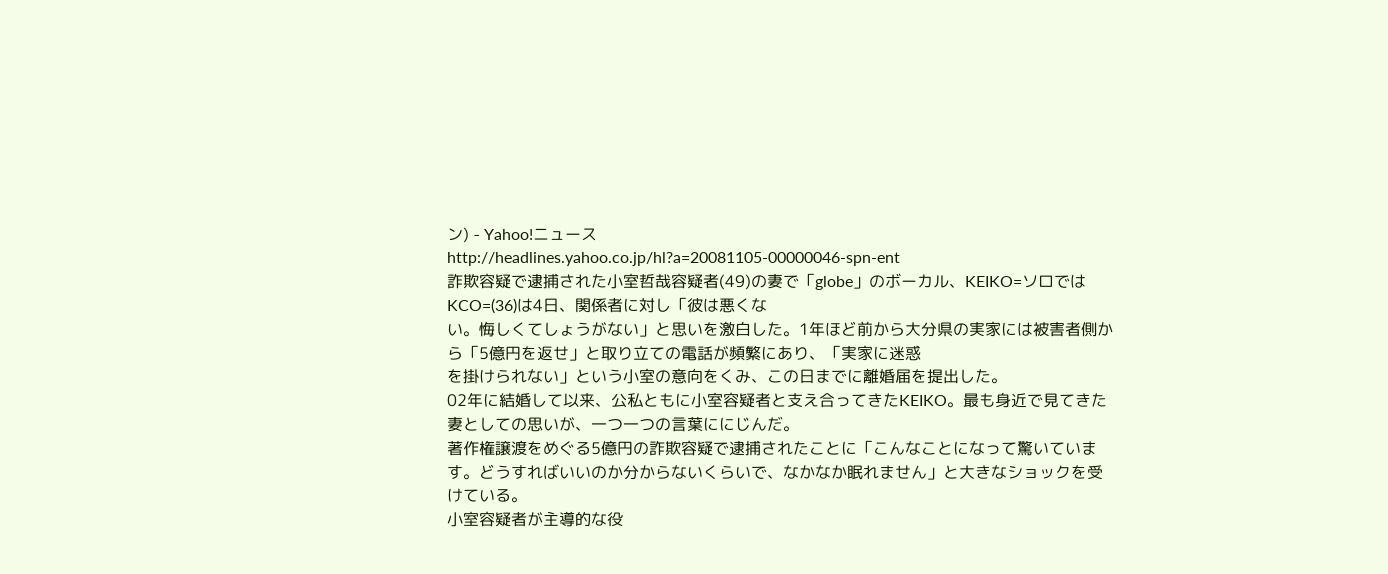ン) - Yahoo!ニュース
http://headlines.yahoo.co.jp/hl?a=20081105-00000046-spn-ent
詐欺容疑で逮捕された小室哲哉容疑者(49)の妻で「globe」のボーカル、KEIKO=ソロではKCO=(36)は4日、関係者に対し「彼は悪くな
い。悔しくてしょうがない」と思いを激白した。1年ほど前から大分県の実家には被害者側から「5億円を返せ」と取り立ての電話が頻繁にあり、「実家に迷惑
を掛けられない」という小室の意向をくみ、この日までに離婚届を提出した。
02年に結婚して以来、公私ともに小室容疑者と支え合ってきたKEIKO。最も身近で見てきた妻としての思いが、一つ一つの言葉ににじんだ。
著作権譲渡をめぐる5億円の詐欺容疑で逮捕されたことに「こんなことになって驚いています。どうすればいいのか分からないくらいで、なかなか眠れません」と大きなショックを受けている。
小室容疑者が主導的な役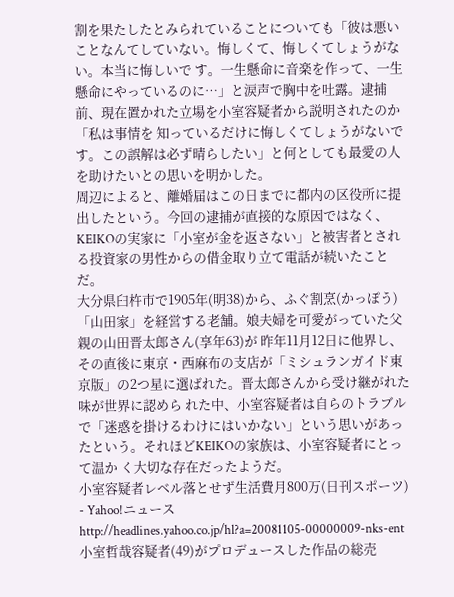割を果たしたとみられていることについても「彼は悪いことなんてしていない。悔しくて、悔しくてしょうがない。本当に悔しいで す。一生懸命に音楽を作って、一生懸命にやっているのに…」と涙声で胸中を吐露。逮捕前、現在置かれた立場を小室容疑者から説明されたのか「私は事情を 知っているだけに悔しくてしょうがないです。この誤解は必ず晴らしたい」と何としても最愛の人を助けたいとの思いを明かした。
周辺によると、離婚届はこの日までに都内の区役所に提出したという。今回の逮捕が直接的な原因ではなく、KEIKOの実家に「小室が金を返さない」と被害者とされる投資家の男性からの借金取り立て電話が続いたことだ。
大分県臼杵市で1905年(明38)から、ふぐ割烹(かっぽう)「山田家」を経営する老舗。娘夫婦を可愛がっていた父親の山田晋太郎さん(享年63)が 昨年11月12日に他界し、その直後に東京・西麻布の支店が「ミシュランガイド東京版」の2つ星に選ばれた。晋太郎さんから受け継がれた味が世界に認めら れた中、小室容疑者は自らのトラブルで「迷惑を掛けるわけにはいかない」という思いがあったという。それほどKEIKOの家族は、小室容疑者にとって温か く大切な存在だったようだ。
小室容疑者レベル落とせず生活費月800万(日刊スポーツ) - Yahoo!ニュース
http://headlines.yahoo.co.jp/hl?a=20081105-00000009-nks-ent
小室哲哉容疑者(49)がプロデュースした作品の総売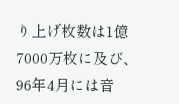り上げ枚数は1億7000万枚に及び、96年4月には音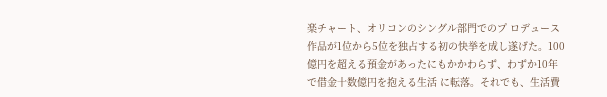楽チャート、オリコンのシングル部門でのプ ロデュース作品が1位から5位を独占する初の快挙を成し遂げた。100億円を超える預金があったにもかかわらず、わずか10年で借金十数億円を抱える生活 に転落。それでも、生活費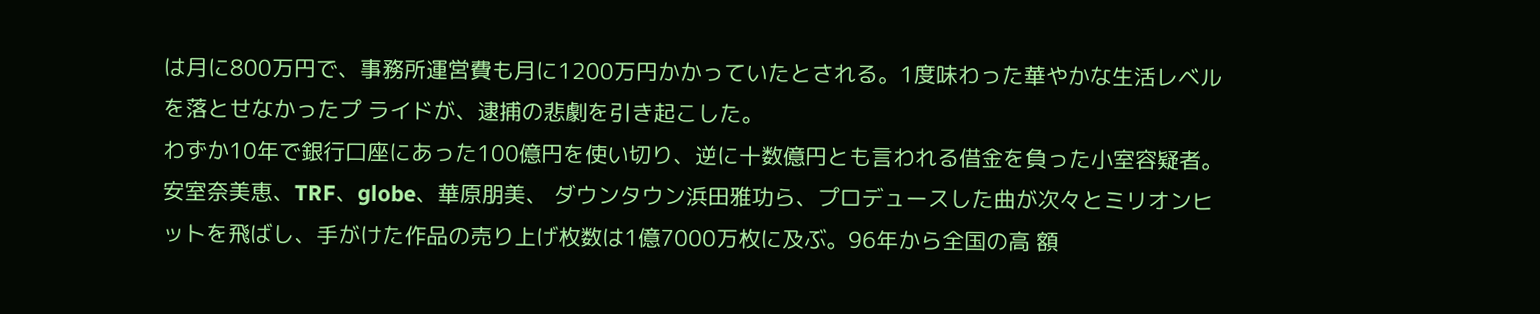は月に800万円で、事務所運営費も月に1200万円かかっていたとされる。1度味わった華やかな生活レベルを落とせなかったプ ライドが、逮捕の悲劇を引き起こした。
わずか10年で銀行口座にあった100億円を使い切り、逆に十数億円とも言われる借金を負った小室容疑者。安室奈美恵、TRF、globe、華原朋美、 ダウンタウン浜田雅功ら、プロデュースした曲が次々とミリオンヒットを飛ばし、手がけた作品の売り上げ枚数は1億7000万枚に及ぶ。96年から全国の高 額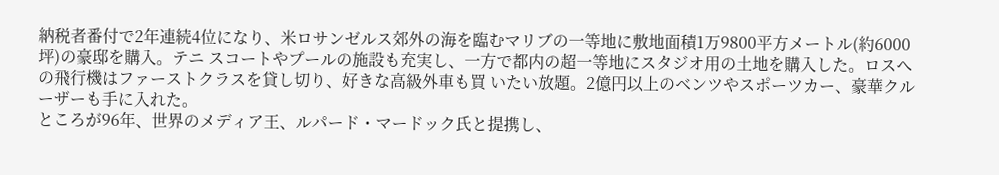納税者番付で2年連続4位になり、米ロサンゼルス郊外の海を臨むマリブの一等地に敷地面積1万9800平方メートル(約6000坪)の豪邸を購入。テニ スコートやプールの施設も充実し、一方で都内の超一等地にスタジオ用の土地を購入した。ロスへの飛行機はファーストクラスを貸し切り、好きな高級外車も買 いたい放題。2億円以上のベンツやスポーツカー、豪華クルーザーも手に入れた。
ところが96年、世界のメディア王、ルパード・マードック氏と提携し、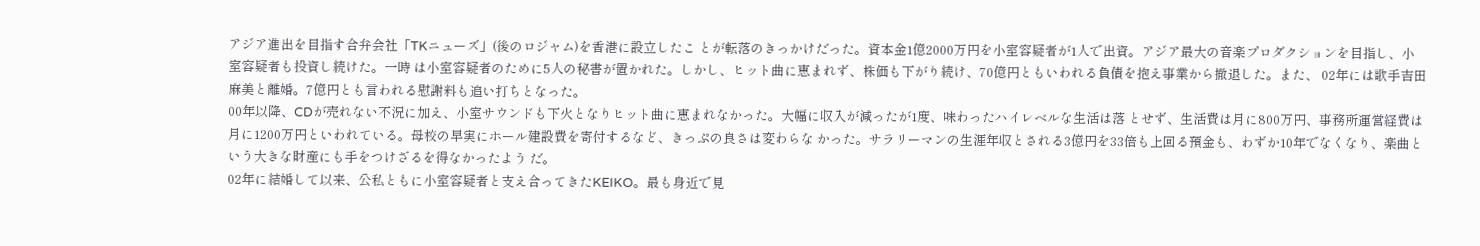アジア進出を目指す合弁会社「TKニューズ」(後のロジャム)を香港に設立したこ とが転落のきっかけだった。資本金1億2000万円を小室容疑者が1人で出資。アジア最大の音楽プロダクションを目指し、小室容疑者も投資し続けた。一時 は小室容疑者のために5人の秘書が置かれた。しかし、ヒット曲に恵まれず、株価も下がり続け、70億円ともいわれる負債を抱え事業から撤退した。また、 02年には歌手吉田麻美と離婚。7億円とも言われる慰謝料も追い打ちとなった。
00年以降、CDが売れない不況に加え、小室サウンドも下火となりヒット曲に恵まれなかった。大幅に収入が減ったが1度、味わったハイレベルな生活は落 とせず、生活費は月に800万円、事務所運営経費は月に1200万円といわれている。母校の早実にホール建設費を寄付するなど、きっぷの良さは変わらな かった。サラリーマンの生涯年収とされる3億円を33倍も上回る預金も、わずか10年でなくなり、楽曲という大きな財産にも手をつけざるを得なかったよう だ。
02年に結婚して以来、公私ともに小室容疑者と支え合ってきたKEIKO。最も身近で見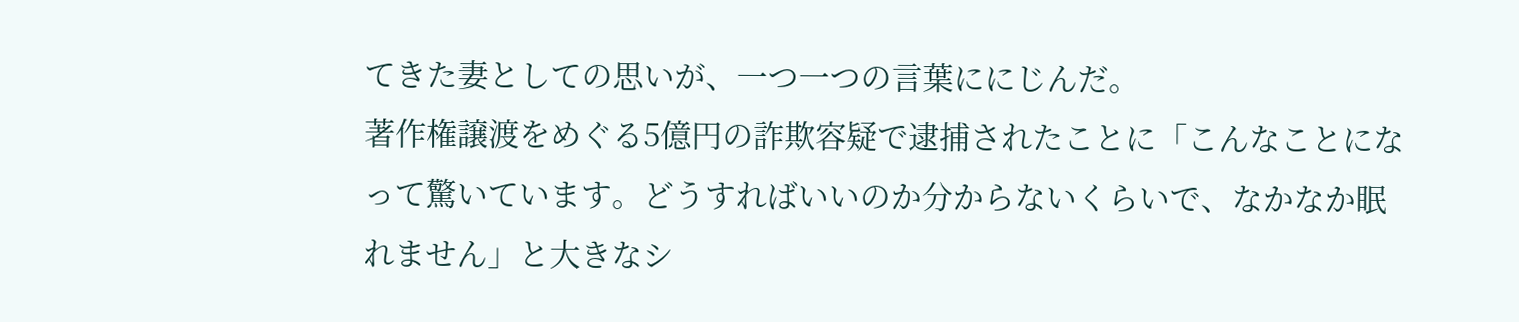てきた妻としての思いが、一つ一つの言葉ににじんだ。
著作権譲渡をめぐる5億円の詐欺容疑で逮捕されたことに「こんなことになって驚いています。どうすればいいのか分からないくらいで、なかなか眠れません」と大きなシ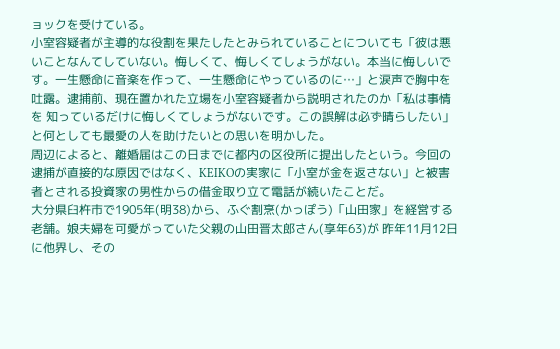ョックを受けている。
小室容疑者が主導的な役割を果たしたとみられていることについても「彼は悪いことなんてしていない。悔しくて、悔しくてしょうがない。本当に悔しいで す。一生懸命に音楽を作って、一生懸命にやっているのに…」と涙声で胸中を吐露。逮捕前、現在置かれた立場を小室容疑者から説明されたのか「私は事情を 知っているだけに悔しくてしょうがないです。この誤解は必ず晴らしたい」と何としても最愛の人を助けたいとの思いを明かした。
周辺によると、離婚届はこの日までに都内の区役所に提出したという。今回の逮捕が直接的な原因ではなく、KEIKOの実家に「小室が金を返さない」と被害者とされる投資家の男性からの借金取り立て電話が続いたことだ。
大分県臼杵市で1905年(明38)から、ふぐ割烹(かっぽう)「山田家」を経営する老舗。娘夫婦を可愛がっていた父親の山田晋太郎さん(享年63)が 昨年11月12日に他界し、その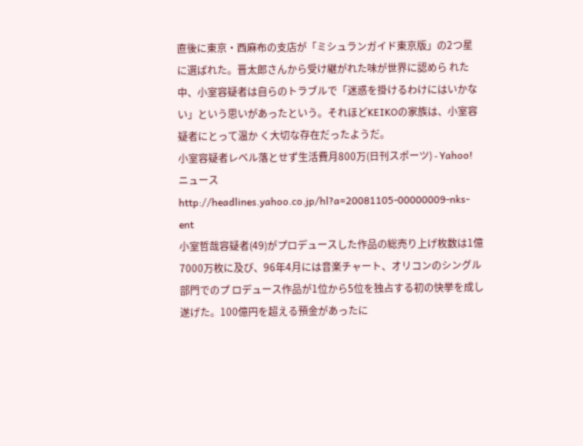直後に東京・西麻布の支店が「ミシュランガイド東京版」の2つ星に選ばれた。晋太郎さんから受け継がれた味が世界に認めら れた中、小室容疑者は自らのトラブルで「迷惑を掛けるわけにはいかない」という思いがあったという。それほどKEIKOの家族は、小室容疑者にとって温か く大切な存在だったようだ。
小室容疑者レベル落とせず生活費月800万(日刊スポーツ) - Yahoo!ニュース
http://headlines.yahoo.co.jp/hl?a=20081105-00000009-nks-ent
小室哲哉容疑者(49)がプロデュースした作品の総売り上げ枚数は1億7000万枚に及び、96年4月には音楽チャート、オリコンのシングル部門でのプ ロデュース作品が1位から5位を独占する初の快挙を成し遂げた。100億円を超える預金があったに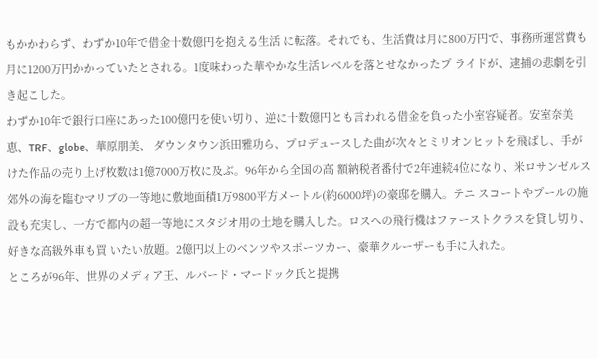もかかわらず、わずか10年で借金十数億円を抱える生活 に転落。それでも、生活費は月に800万円で、事務所運営費も月に1200万円かかっていたとされる。1度味わった華やかな生活レベルを落とせなかったプ ライドが、逮捕の悲劇を引き起こした。
わずか10年で銀行口座にあった100億円を使い切り、逆に十数億円とも言われる借金を負った小室容疑者。安室奈美恵、TRF、globe、華原朋美、 ダウンタウン浜田雅功ら、プロデュースした曲が次々とミリオンヒットを飛ばし、手がけた作品の売り上げ枚数は1億7000万枚に及ぶ。96年から全国の高 額納税者番付で2年連続4位になり、米ロサンゼルス郊外の海を臨むマリブの一等地に敷地面積1万9800平方メートル(約6000坪)の豪邸を購入。テニ スコートやプールの施設も充実し、一方で都内の超一等地にスタジオ用の土地を購入した。ロスへの飛行機はファーストクラスを貸し切り、好きな高級外車も買 いたい放題。2億円以上のベンツやスポーツカー、豪華クルーザーも手に入れた。
ところが96年、世界のメディア王、ルパード・マードック氏と提携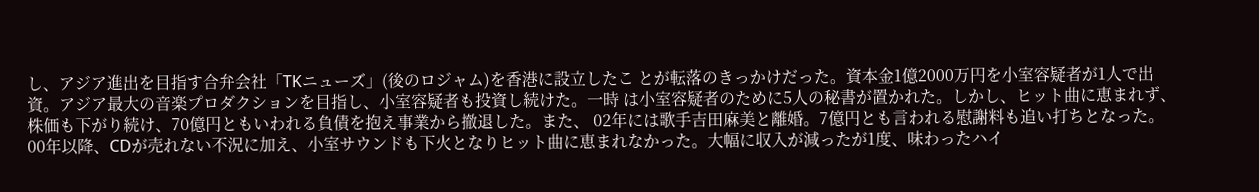し、アジア進出を目指す合弁会社「TKニューズ」(後のロジャム)を香港に設立したこ とが転落のきっかけだった。資本金1億2000万円を小室容疑者が1人で出資。アジア最大の音楽プロダクションを目指し、小室容疑者も投資し続けた。一時 は小室容疑者のために5人の秘書が置かれた。しかし、ヒット曲に恵まれず、株価も下がり続け、70億円ともいわれる負債を抱え事業から撤退した。また、 02年には歌手吉田麻美と離婚。7億円とも言われる慰謝料も追い打ちとなった。
00年以降、CDが売れない不況に加え、小室サウンドも下火となりヒット曲に恵まれなかった。大幅に収入が減ったが1度、味わったハイ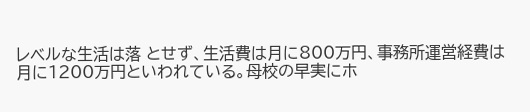レベルな生活は落 とせず、生活費は月に800万円、事務所運営経費は月に1200万円といわれている。母校の早実にホ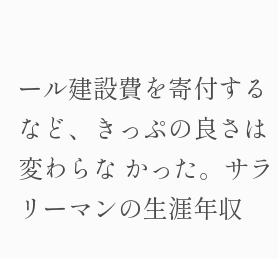ール建設費を寄付するなど、きっぷの良さは変わらな かった。サラリーマンの生涯年収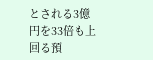とされる3億円を33倍も上回る預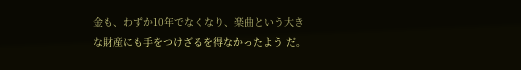金も、わずか10年でなくなり、楽曲という大きな財産にも手をつけざるを得なかったよう だ。